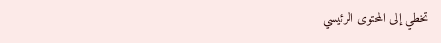تخطي إلى المحتوى الرئيسي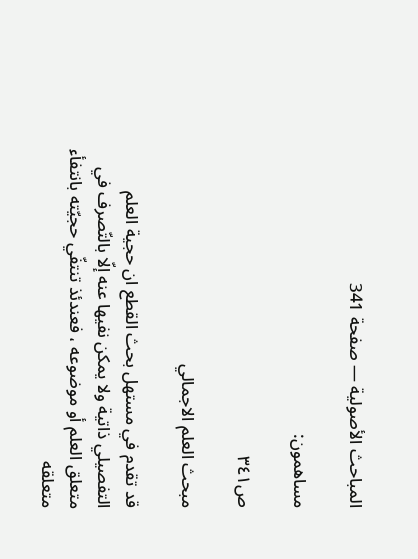المباحث الأصولية — صفحة 341

مساهمون:

ص٣٤١

مبحث العلم الاجمالي

قد تقدم في مستهل بحث القطع ان حجية العلم التفصيلي ذاتية ولا يمكن نفيها عنه إلّا بالتّصرف في متعلق العلم أو موضوعه ، فعندئذ تنتفّي حجيّته بانتفأء متعلقه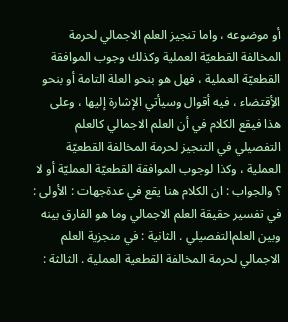أو موضوعه ، واما تنجيز العلم الاجمالي لحرمة المخالفة القطعيّة العملية وكذلك وجوب الموافقة القطعيّة العملية ، فهل هو بنحو العلة التامة أو بنحو الأِقتضاء ، فيه أقوال وسيأتي الإشارة إليها ، وعلى هذا فيقع الكلام في أن العلم الاجمالي كالعلم التفصيلي في التنجيز لحرمة المخالفة القطعيّة العملية ، وكذا لوجوب الموافقة القطعيّة العمليّة أو لا ؟ والجواب : ان الكلام هنا يقع في عدةجهات : الأولى : في تفسير حقيقة العلم الاجمالي وما هو الفارق بينه وبين العلم‌التفصيلي . الثانية : في منجزية العلم الاجمالي لحرمة المخالفة القطعية العملية . الثالثة :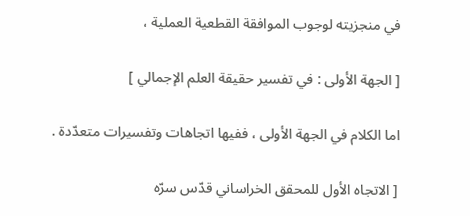في منجزيته لوجوب الموافقة القطعية العملية ،

[ الجهة الأولى : في تفسير حقيقة العلم الإجمالي ]

اما الكلام في الجهة الأولى ، ففيها اتجاهات وتفسيرات متعدّدة .

[ الاتجاه الأول للمحقق الخراساني قدّس سرّه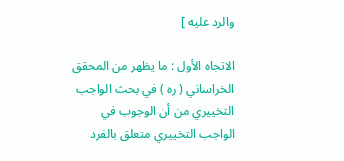والرد عليه ]

الاتجاه الأول : ما يظهر من المحقق الخراساني ( ره ) في بحث الواجب التخييري من أن الوجوب في الواجب التخييري متعلق بالفرد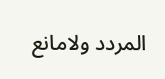المردد ولامانع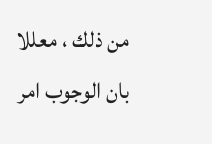من ذلك ، معللا بان الوجوب امر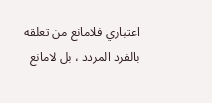اعتباري فلامانع من تعلقه بالفرد المردد ، بل لامانع